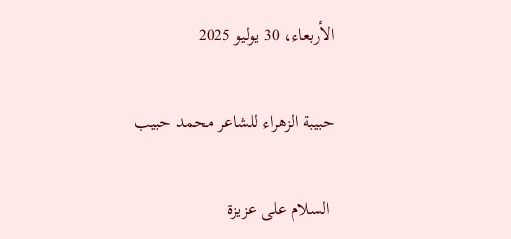الأربعاء، 30 يوليو 2025

حبيبة الزهراء للشاعر محمد حبيب

 السلام على عزيزة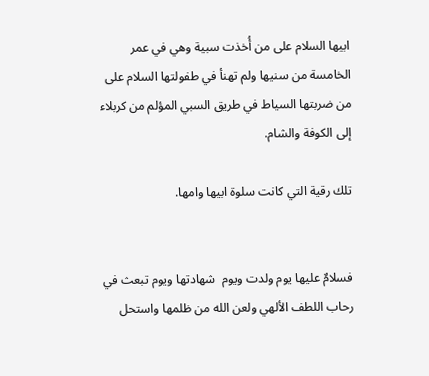ابيها السلام على من أُخذت سبية وهي في عمر الخامسة من سنيها ولم تهنأ في طفولتها السلام على من ضربتها السياط في طريق السبي المؤلم من كربلاء إلى الكوفة والشام.

تلك رقية التي كانت سلوة ابيها وامها.


فسلامٌ عليها يوم ولدت ويوم  شهادتها ويوم تبعث في رحاب اللطف الألهي ولعن الله من ظلمها واستحل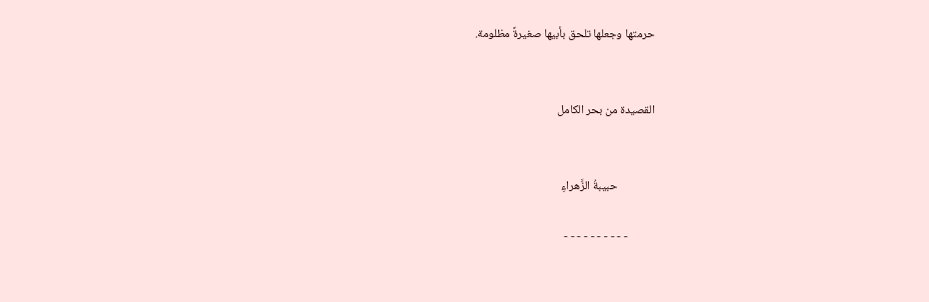حرمتها وجعلها تلحق بأبيها صغيرةً مظلومة.


القصيدة من بحر الكامل


              حبيبةُ الزَّهراءِ

          - - - - - - - - - -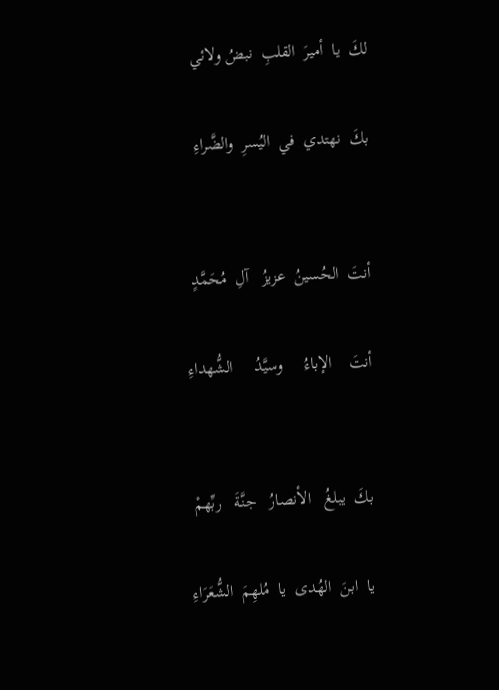لكَ  يا  أميرَ  القلبِ  نبضُ ولائي

بكَ  نهتدي  في  اليُسرِ  والضَّراءِ


أنتَ  الحُسينُ  عزيزُ   آلِ  مُحَمَّدٍ

أنتَ    الإباءُ     وسيَّدُ     الشُّهداءِ


بكَ  يبلغُ   الأنصارُ   جنَّةَ   ربِّهمْ

يا  ابنَ  الهُدى  يا  مُلهِمَ  الشُّعَرَاءِ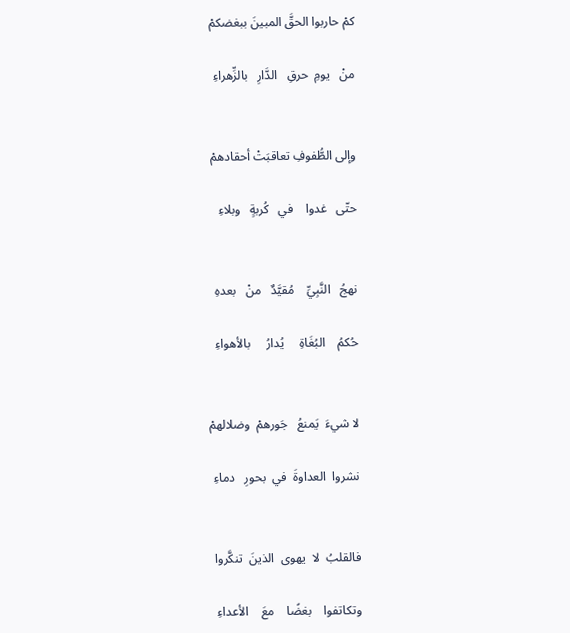كمْ حاربوا الحقَّ المبينَ ببغضكمْ

منْ   يومِ  حرقِ   الدَّارِ   بالزِّهراءِ


وإلى الطُّفوفِ تعاقبَتْ أحقادهمْ

حتّى   غدوا    في   كُربةٍ   وبلاءِ


نهجُ   النَّبِيِّ    مُقيَّدٌ   منْ   بعدهِ

حُكمُ    البُغَاةِ     يُدارُ     بالأهواءِ


لا شيءَ  يَمنعُ   جَورهمْ  وضلالهمْ

نشروا  العداوةَ  في  بحورِ   دماءِ


فالقلبُ  لا  يهوى  الذينَ  تنكَّروا

وتكاتفوا    بغضًا    معَ    الأعداءِ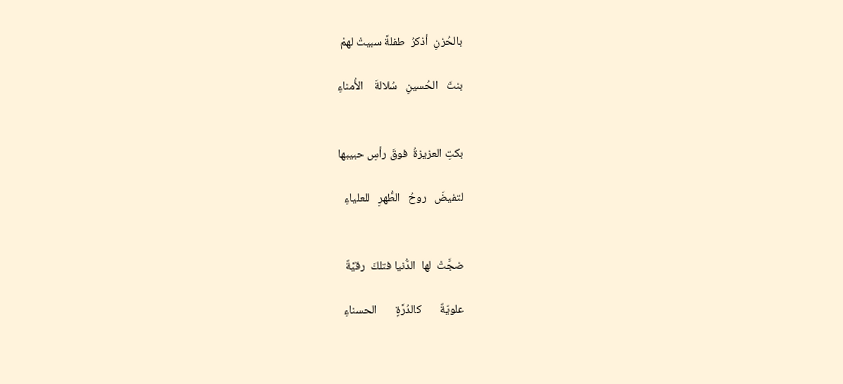بالحُزنِ  أذكرُ  طفلةً سبيتْ لهمْ

بنتَ   الحُسينِ   سُلالةَ    الأُمناءِ


بكتِ العزيزةُ  فوقَ رأسِ حبيبها

لتفيضَ   روحُ   الطُّهرِ   للعلياءِ


ضجَّتْ  لها  الدُّنيا فتلكَ  رقيَّةٌ

علويّةٌ       كالدُرَّةٍ       الحسناءِ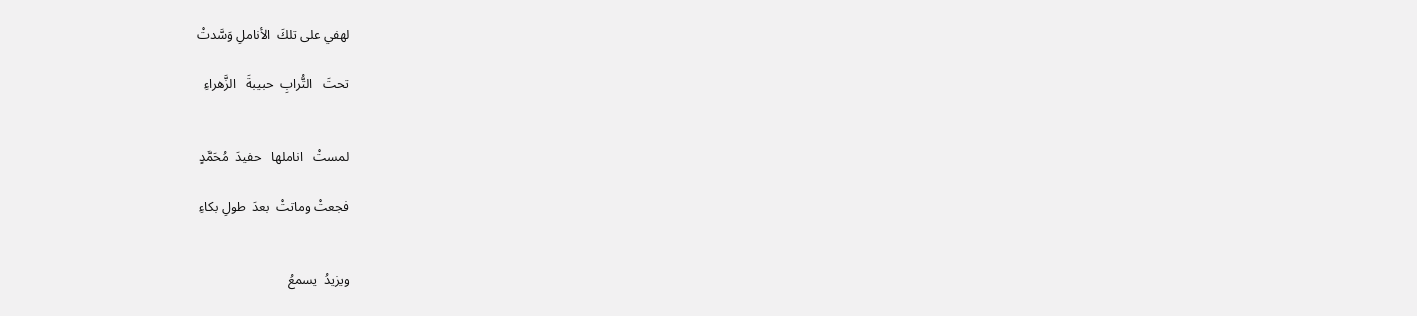لهفي على تلكَ  الأناملِ وَسَّدتْ

تحتَ   التُّرابِ  حبيبةَ   الزَّهراءِ


لمستْ   اناملها   حفيدَ  مُحَمَّدٍ

فجعتْ وماتتْ  بعدَ  طولِ بكاءِ


ويزيدُ  يسمعُ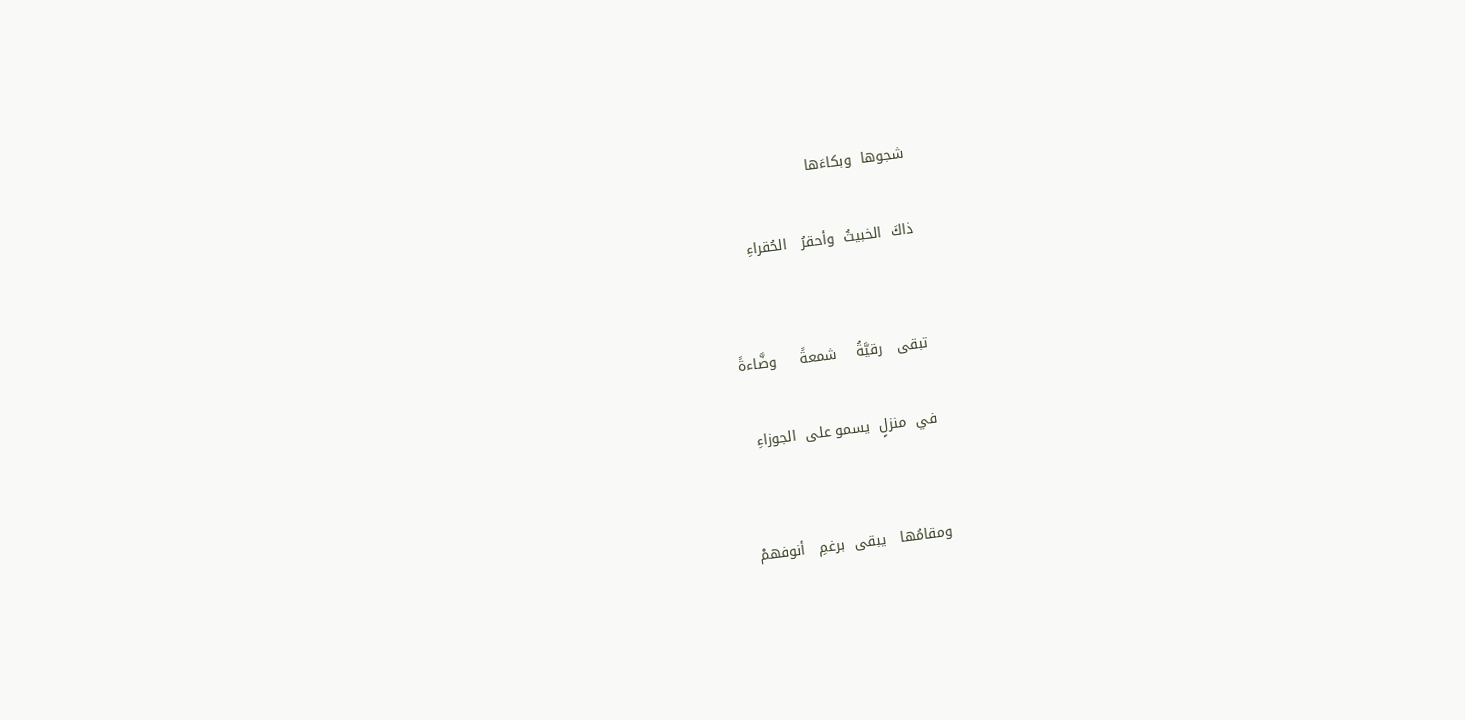شجوها  وبكاءَها

ذاكَ  الخبيثُ  وأحقرُ   الحُقراءِ


تبقى   رقيَّةُ    شمعةً     وضَّاءةً

في  منزلٍ  يسمو على  الجوزاءِ


ومقامُها   يبقى  برغمِ   أنوفهمْ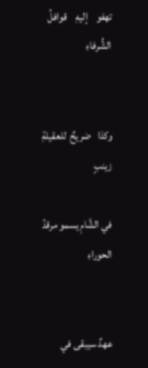تهفو    إليهِ    قوافلُ   الشُّرفاءِ


وكذا   ضريحٌ  للعقيلةِ   زينبٍ

في الشَّامِ يسمو مرقدُ الحوراءِ


عهدٌ سيبقى في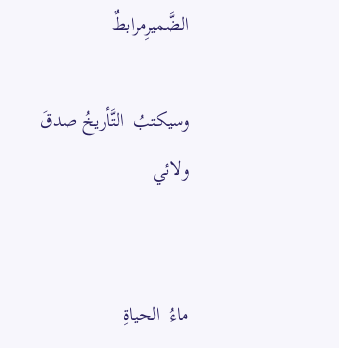الضَّميرِمرابطٌ

وسيكتبُ  التَّأريخُ صدقَ ولائي


ماءُ  الحياةِ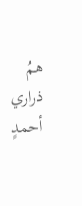همُ   ذراري  أحمدٍ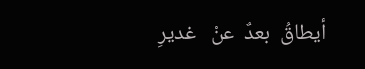أيطاقُ  بعدٌ  عنْ   غديرِ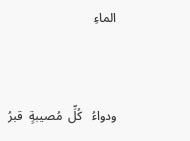الماءِ


ودواءُ   كُلِّ  مُصيبةٍ  قبرُ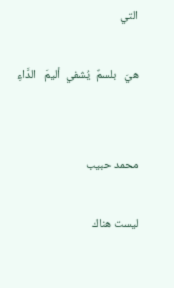التي

هيَ   بلسمٌ  يُشفي  أليمَ   الدَّاءِ


محمد حبيب

ليست هناك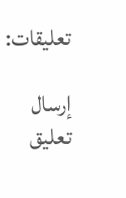تعليقات:

إرسال تعليق